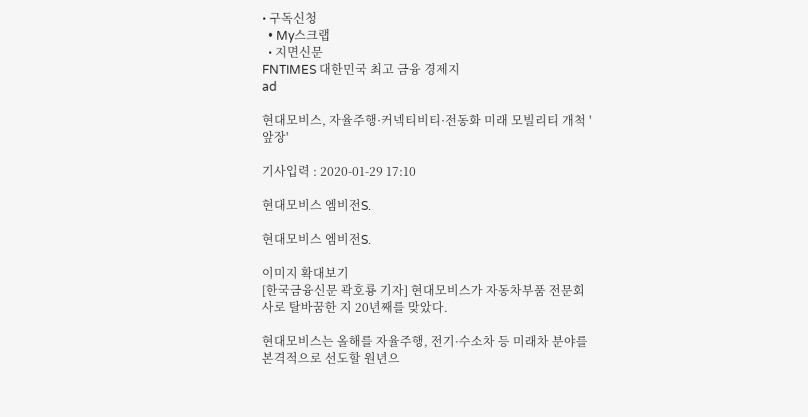• 구독신청
  • My스크랩
  • 지면신문
FNTIMES 대한민국 최고 금융 경제지
ad

현대모비스, 자율주행·커넥티비티·전동화 미래 모빌리티 개척 '앞장'

기사입력 : 2020-01-29 17:10

현대모비스 엠비전S.

현대모비스 엠비전S.

이미지 확대보기
[한국금융신문 곽호룡 기자] 현대모비스가 자동차부품 전문회사로 탈바꿈한 지 20년째를 맞았다.

현대모비스는 올해를 자율주행, 전기·수소차 등 미래차 분야를 본격적으로 선도할 원년으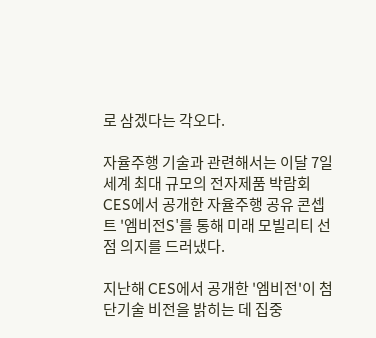로 삼겠다는 각오다.

자율주행 기술과 관련해서는 이달 7일 세계 최대 규모의 전자제품 박람회 CES에서 공개한 자율주행 공유 콘셉트 '엠비전S'를 통해 미래 모빌리티 선점 의지를 드러냈다.

지난해 CES에서 공개한 '엠비전'이 첨단기술 비전을 밝히는 데 집중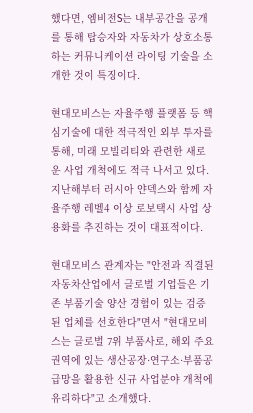했다면, 엠비전S는 내부공간을 공개를 통해 탑승자와 자동차가 상호소통하는 커뮤니케이션 라이팅 기술을 소개한 것이 특징이다.

현대모비스는 자율주행 플랫폼 등 핵심기술에 대한 적극적인 외부 투자를 통해, 미래 모빌리티와 관련한 새로운 사업 개척에도 적극 나서고 있다. 지난해부터 러시아 얀덱스와 함께 자율주행 레벨4 이상 로보택시 사업 상용화를 추진하는 것이 대표적이다.

현대모비스 관계자는 "안전과 직결된 자동차산업에서 글로벌 기업들은 기존 부품기술 양산 경험이 있는 검증된 업체를 선호한다"면서 "현대모비스는 글로벌 7위 부품사로, 해외 주요권역에 있는 생산공장·연구소·부품공급망을 활용한 신규 사업분야 개척에 유리하다"고 소개했다.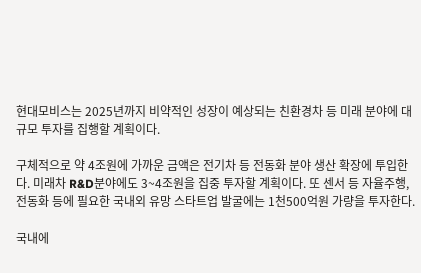현대모비스는 2025년까지 비약적인 성장이 예상되는 친환경차 등 미래 분야에 대규모 투자를 집행할 계획이다.

구체적으로 약 4조원에 가까운 금액은 전기차 등 전동화 분야 생산 확장에 투입한다. 미래차 R&D분야에도 3~4조원을 집중 투자할 계획이다. 또 센서 등 자율주행, 전동화 등에 필요한 국내외 유망 스타트업 발굴에는 1천500억원 가량을 투자한다.

국내에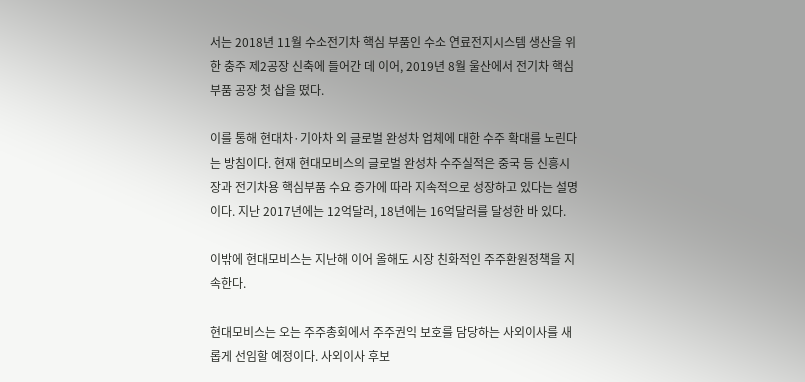서는 2018년 11월 수소전기차 핵심 부품인 수소 연료전지시스템 생산을 위한 충주 제2공장 신축에 들어간 데 이어, 2019년 8월 울산에서 전기차 핵심부품 공장 첫 삽을 떴다.

이를 통해 현대차·기아차 외 글로벌 완성차 업체에 대한 수주 확대를 노린다는 방침이다. 현재 현대모비스의 글로벌 완성차 수주실적은 중국 등 신흥시장과 전기차용 핵심부품 수요 증가에 따라 지속적으로 성장하고 있다는 설명이다. 지난 2017년에는 12억달러, 18년에는 16억달러를 달성한 바 있다.

이밖에 현대모비스는 지난해 이어 올해도 시장 친화적인 주주환원정책을 지속한다.

현대모비스는 오는 주주총회에서 주주권익 보호를 담당하는 사외이사를 새롭게 선임할 예정이다. 사외이사 후보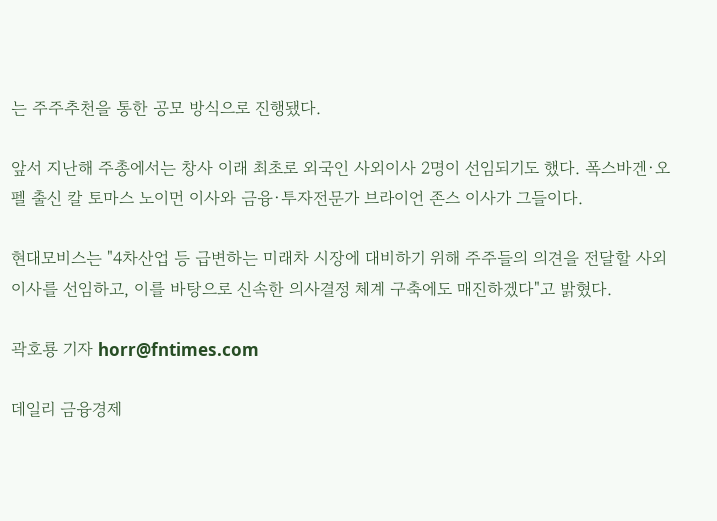는 주주추천을 통한 공모 방식으로 진행됐다.

앞서 지난해 주총에서는 창사 이래 최초로 외국인 사외이사 2명이 선임되기도 했다. 폭스바겐·오펠 출신 칼 토마스 노이먼 이사와 금융·투자전문가 브라이언 존스 이사가 그들이다.

현대모비스는 "4차산업 등 급변하는 미래차 시장에 대비하기 위해 주주들의 의견을 전달할 사외이사를 선임하고, 이를 바탕으로 신속한 의사결정 체계 구축에도 매진하겠다"고 밝혔다.

곽호룡 기자 horr@fntimes.com

데일리 금융경제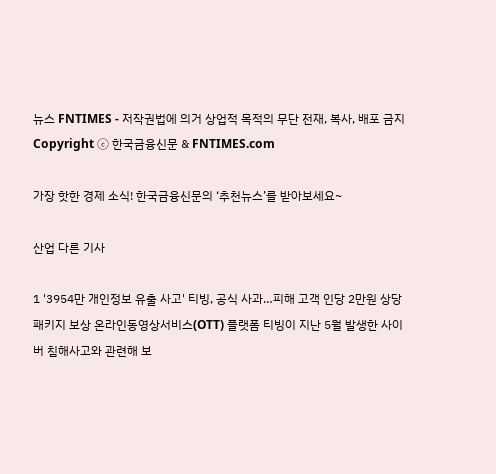뉴스 FNTIMES - 저작권법에 의거 상업적 목적의 무단 전재, 복사, 배포 금지
Copyright ⓒ 한국금융신문 & FNTIMES.com

가장 핫한 경제 소식! 한국금융신문의 ‘추천뉴스’를 받아보세요~

산업 다른 기사

1 '3954만 개인정보 유출 사고' 티빙, 공식 사과…피해 고객 인당 2만원 상당 패키지 보상 온라인동영상서비스(OTT) 플랫폼 티빙이 지난 5월 발생한 사이버 침해사고와 관련해 보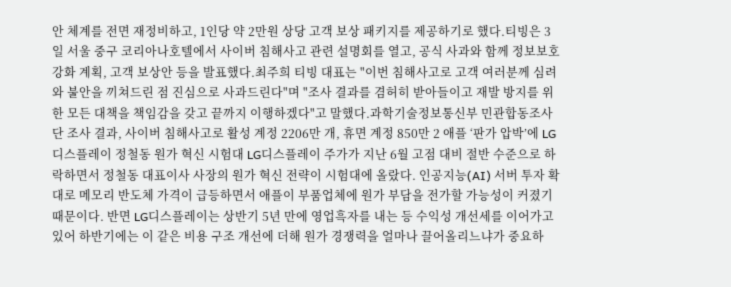안 체계를 전면 재정비하고, 1인당 약 2만원 상당 고객 보상 패키지를 제공하기로 했다.티빙은 3일 서울 중구 코리아나호텔에서 사이버 침해사고 관련 설명회를 열고, 공식 사과와 함께 정보보호 강화 계획, 고객 보상안 등을 발표했다.최주희 티빙 대표는 "이번 침해사고로 고객 여러분께 심려와 불안을 끼쳐드린 점 진심으로 사과드린다"며 "조사 결과를 겸허히 받아들이고 재발 방지를 위한 모든 대책을 책임감을 갖고 끝까지 이행하겠다"고 말했다.과학기술정보통신부 민관합동조사단 조사 결과, 사이버 침해사고로 활성 계정 2206만 개, 휴면 계정 850만 2 애플 ‘판가 압박’에 LG디스플레이 정철동 원가 혁신 시험대 LG디스플레이 주가가 지난 6월 고점 대비 절반 수준으로 하락하면서 정철동 대표이사 사장의 원가 혁신 전략이 시험대에 올랐다. 인공지능(AI) 서버 투자 확대로 메모리 반도체 가격이 급등하면서 애플이 부품업체에 원가 부담을 전가할 가능성이 커졌기 때문이다. 반면 LG디스플레이는 상반기 5년 만에 영업흑자를 내는 등 수익성 개선세를 이어가고 있어 하반기에는 이 같은 비용 구조 개선에 더해 원가 경쟁력을 얼마나 끌어올리느냐가 중요하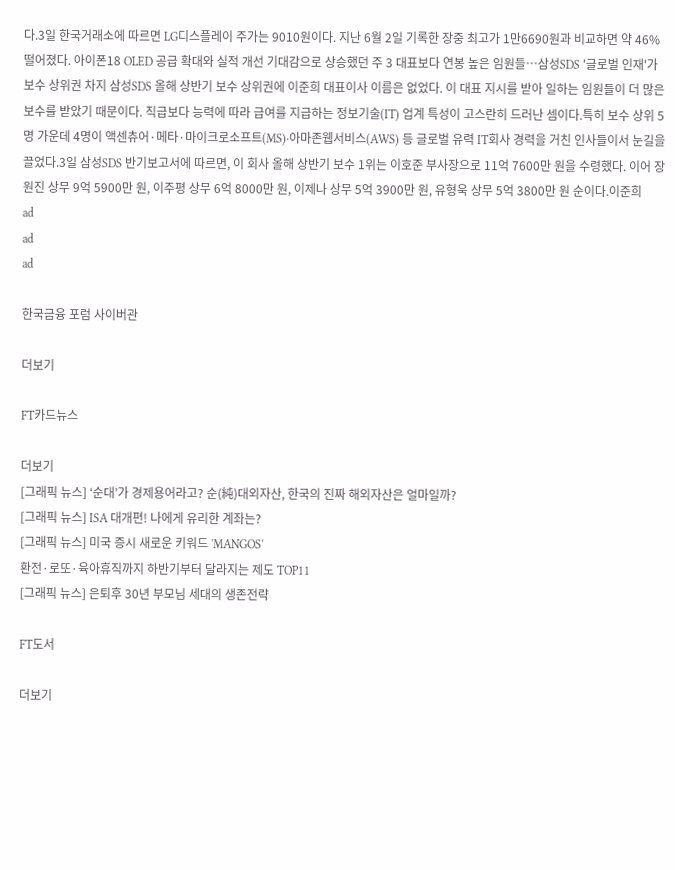다.3일 한국거래소에 따르면 LG디스플레이 주가는 9010원이다. 지난 6월 2일 기록한 장중 최고가 1만6690원과 비교하면 약 46% 떨어졌다. 아이폰18 OLED 공급 확대와 실적 개선 기대감으로 상승했던 주 3 대표보다 연봉 높은 임원들…삼성SDS '글로벌 인재'가 보수 상위권 차지 삼성SDS 올해 상반기 보수 상위권에 이준희 대표이사 이름은 없었다. 이 대표 지시를 받아 일하는 임원들이 더 많은 보수를 받았기 때문이다. 직급보다 능력에 따라 급여를 지급하는 정보기술(IT) 업계 특성이 고스란히 드러난 셈이다.특히 보수 상위 5명 가운데 4명이 액센츄어·메타·마이크로소프트(MS)·아마존웹서비스(AWS) 등 글로벌 유력 IT회사 경력을 거친 인사들이서 눈길을 끌었다.3일 삼성SDS 반기보고서에 따르면, 이 회사 올해 상반기 보수 1위는 이호준 부사장으로 11억 7600만 원을 수령했다. 이어 장원진 상무 9억 5900만 원, 이주평 상무 6억 8000만 원, 이제나 상무 5억 3900만 원, 유형욱 상무 5억 3800만 원 순이다.이준희
ad
ad
ad

한국금융 포럼 사이버관

더보기

FT카드뉴스

더보기
[그래픽 뉴스] ‘순대’가 경제용어라고? 순(純)대외자산, 한국의 진짜 해외자산은 얼마일까?
[그래픽 뉴스] ISA 대개편! 나에게 유리한 계좌는?
[그래픽 뉴스] 미국 증시 새로운 키워드 'MANGOS'
환전·로또·육아휴직까지 하반기부터 달라지는 제도 TOP11
[그래픽 뉴스] 은퇴후 30년 부모님 세대의 생존전략

FT도서

더보기